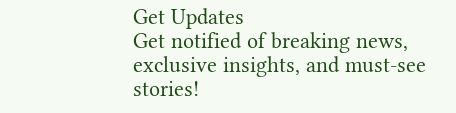Get Updates
Get notified of breaking news, exclusive insights, and must-see stories!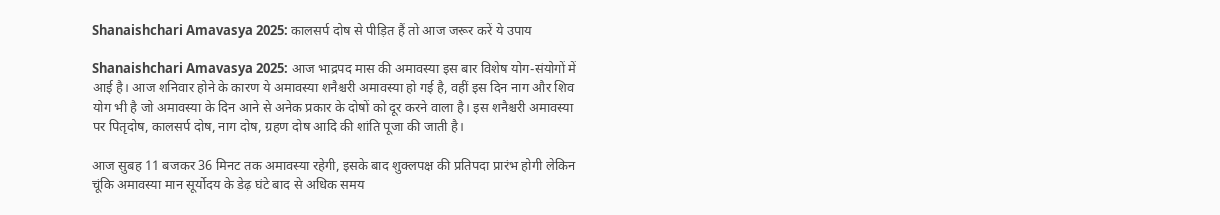Shanaishchari Amavasya 2025: कालसर्प दोष से पीड़ित हैं तो आज जरूर करें ये उपाय

Shanaishchari Amavasya 2025: आज भाद्रपद मास की अमावस्या इस बार विशेष योग-संयोगों में आई है। आज शनिवार होने के कारण ये अमावस्या शनैश्चरी अमावस्या हो गई है, वहीं इस दिन नाग और शिव योग भी है जो अमावस्या के दिन आने से अनेक प्रकार के दोषों को दूर करने वाला है। इस शनैश्चरी अमावस्या पर पितृदोष, कालसर्प दोष, नाग दोष, ग्रहण दोष आदि की शांति पूजा की जाती है।

आज सुबह 11 बजकर 36 मिनट तक अमावस्या रहेगी, इसके बाद शुक्लपक्ष की प्रतिपदा प्रारंभ होगी लेकिन चूंकि अमावस्या मान सूर्योदय के डेढ़ घंटे बाद से अधिक समय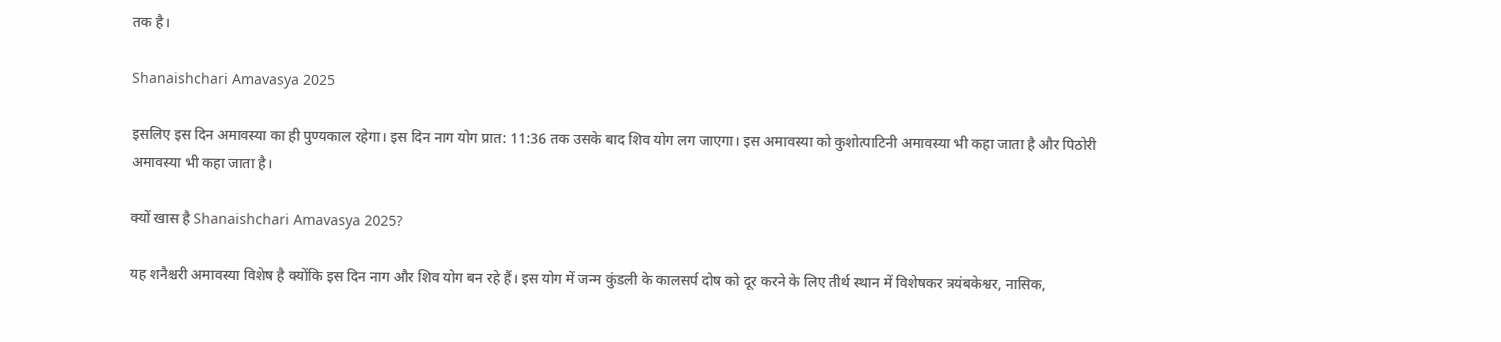तक है।

Shanaishchari Amavasya 2025

इसलिए इस दिन अमावस्या का ही पुण्यकाल रहेगा। इस दिन नाग योग प्रात: 11:36 तक उसके बाद शिव योग लग जाएगा। इस अमावस्या को कुशोत्पाटिनी अमावस्या भी कहा जाता है और पिठोरी अमावस्या भी कहा जाता है।

क्यों खास है Shanaishchari Amavasya 2025?

यह शनैश्चरी अमावस्या विशेष है क्योंकि इस दिन नाग और शिव योग बन रहे हैं। इस योग में जन्म कुंडली के कालसर्प दोष को दूर करने के लिए तीर्थ स्थान में विशेषकर त्रयंबकेश्वर, नासिक,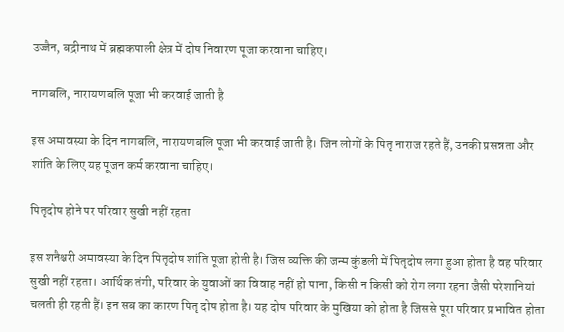उज्जैन, बद्रीनाथ में ब्रह्मकपाली क्षेत्र में दोष निवारण पूजा करवाना चाहिए।

नागबलि, नारायणबलि पूजा भी करवाई जाती है

इस अमावस्या के दिन नागबलि, नारायणबलि पूजा भी करवाई जाती है। जिन लोगों के पितृ नाराज रहते हैं, उनकी प्रसन्नता और शांति के लिए यह पूजन कर्म करवाना चाहिए।

पितृदोष होने पर परिवार सुखी नहीं रहता

इस शनैश्चरी अमावस्या के दिन पितृदोष शांति पूजा होती है। जिस व्यक्ति की जन्म कुंडली में पितृदोष लगा हुआ होता है वह परिवार सुखी नहीं रहता। आर्थिक तंगी, परिवार के युवाओं का विवाह नहीं हो पाना, किसी न किसी को रोग लगा रहना जैसी परेशानियां चलती ही रहती हैं। इन सब का कारण पितृ दोष होता है। यह दोष परिवार के मुखिया को होता है जिससे पूरा परिवार प्रभावित होता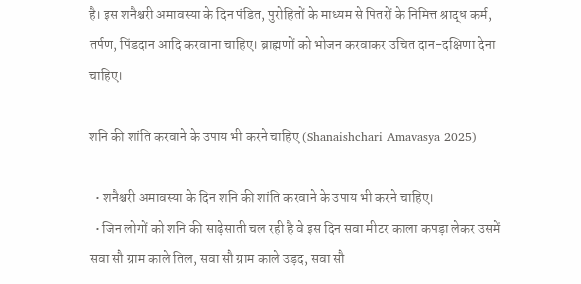है। इस शनैश्चरी अमावस्या के दिन पंडित, पुरोहितों के माध्यम से पितरों के निमित्त श्राद्ध कर्म, तर्पण, पिंडदान आदि करवाना चाहिए। ब्राह्मणों को भोजन करवाकर उचित दान-दक्षिणा देना चाहिए।

शनि की शांति करवाने के उपाय भी करने चाहिए (Shanaishchari Amavasya 2025)

  • शनैश्चरी अमावस्या के दिन शनि की शांति करवाने के उपाय भी करने चाहिए।
  • जिन लोगों को शनि की साढ़ेसाती चल रही है वे इस दिन सवा मीटर काला कपड़ा लेकर उसमें सवा सौ ग्राम काले तिल, सवा सौ ग्राम काले उड़द, सवा सौ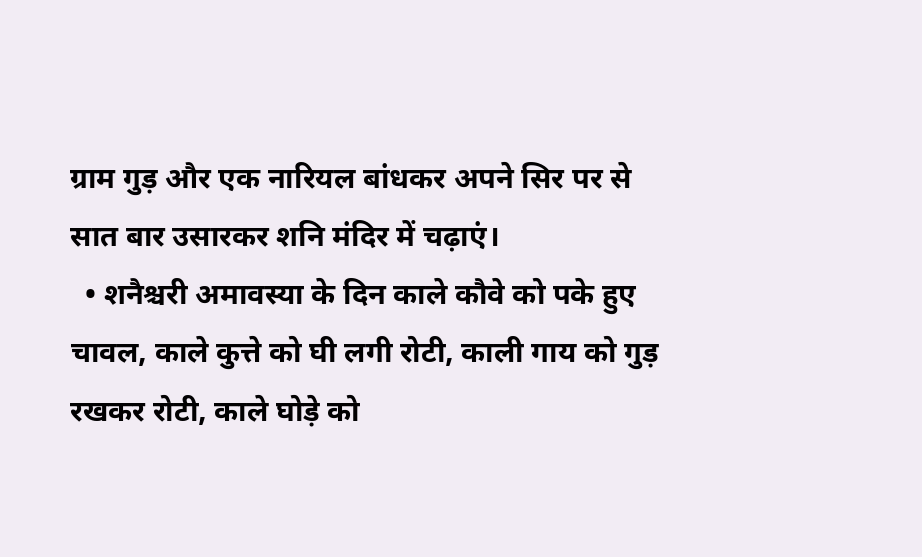ग्राम गुड़ और एक नारियल बांधकर अपने सिर पर से सात बार उसारकर शनि मंदिर में चढ़ाएं।
  • शनैश्चरी अमावस्या के दिन काले कौवे को पके हुए चावल, काले कुत्ते को घी लगी रोटी, काली गाय को गुड़ रखकर रोटी, काले घोड़े को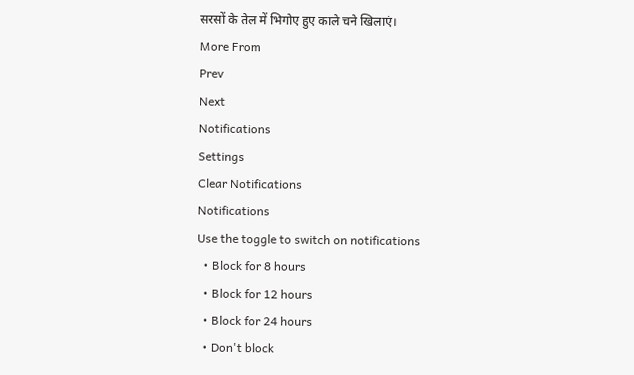सरसों के तेल में भिगोए हुए काले चने खिलाएं।
More From
Prev
Next
Notifications
Settings
Clear Notifications
Notifications
Use the toggle to switch on notifications
  • Block for 8 hours
  • Block for 12 hours
  • Block for 24 hours
  • Don't block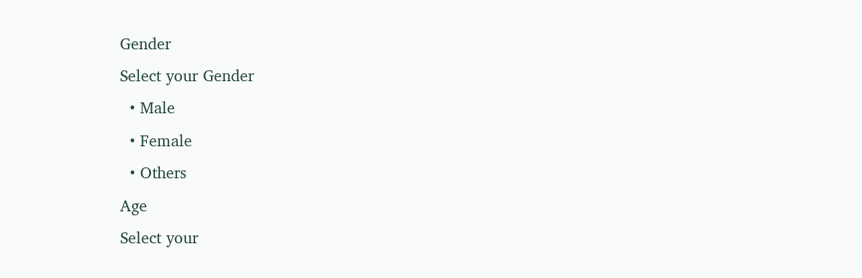Gender
Select your Gender
  • Male
  • Female
  • Others
Age
Select your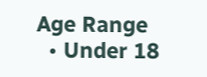Age Range
  • Under 18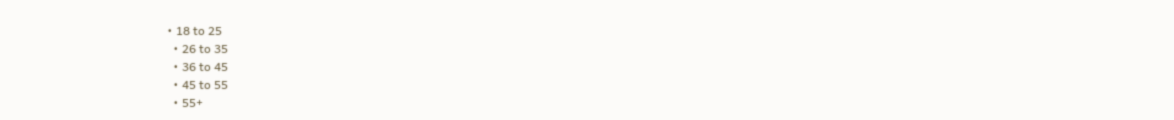• 18 to 25
  • 26 to 35
  • 36 to 45
  • 45 to 55
  • 55+